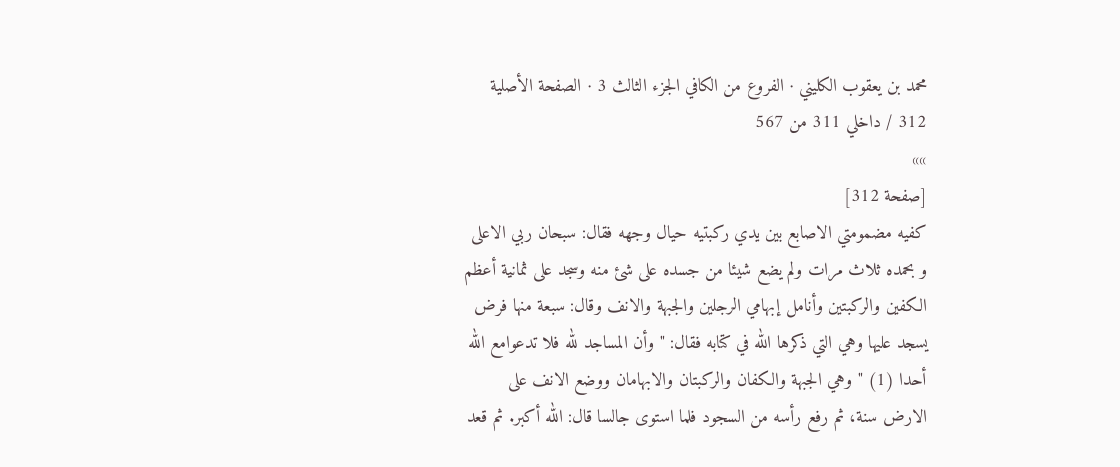محمد بن يعقوب الكليني · الفروع من الكافي الجزء الثالث 3 · الصفحة الأصلية 312 / داخلي 311 من 567
»»
[صفحة 312]
كفيه مضمومتي الاصابع بين يدي ركبتيه حيال وجهه فقال: سبحان ربي الاعلى و بحمده ثلاث مرات ولم يضع شيئا من جسده على شئ منه وسجد على ثمانية أعظم الكفين والركبتين وأنامل إبهامي الرجلين والجبهة والانف وقال: سبعة منها فرض
يسجد عليها وهي التي ذكرها الله في كتابه فقال: " وأن المساجد لله فلا تدعوامع الله أحدا (1) " وهي الجبهة والكفان والركبتان والابهامان ووضع الانف على الارض سنة، ثم رفع رأسه من السجود فلما استوى جالسا قال: الله أكبر. ثم قعد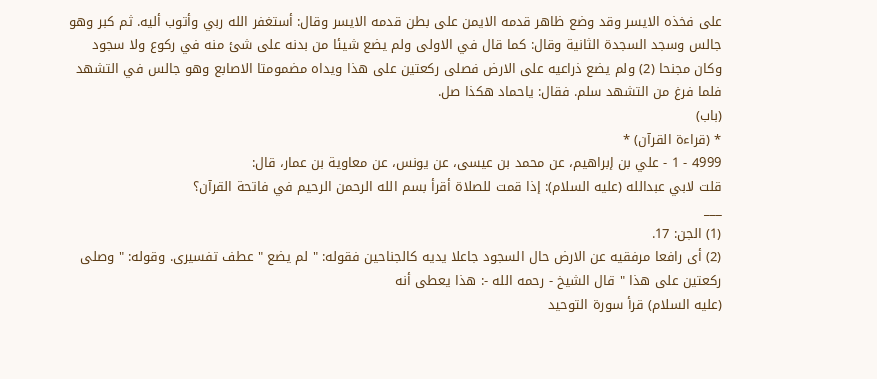على فخذه الايسر وقد وضع ظاهر قدمه الايمن على بطن قدمه الايسر وقال: أستغفر الله ربي وأتوب أليه. ثم كبر وهو جالس وسجد السجدة الثانية وقال: كما قال في الاولى ولم يضع شيئا من بدنه على شئ منه في ركوع ولا سجود وكان مجنحا (2) ولم يضع ذراعيه على الارض فصلى ركعتين على هذا ويداه مضمومتا الاصابع وهو جالس في التشهد فلما فرغ من التشهد سلم. فقال: ياحماد هكذا صل.
(باب)
* (قراءة القرآن) *
4999 - 1 - علي بن إبراهيم، عن محمد بن عيسى، عن يونس، عن معاوية بن عمار، قال:
قلت لابي عبدالله (عليه السلام): إذا قمت للصلاة أقرأ بسم الله الرحمن الرحيم في فاتحة القرآن؟
___
(1) الجن: 17.
(2) أى رافعا مرفقيه عن الارض حال السجود جاعلا يديه كالجناحين فقوله: " لم يضع " عطف تفسيرى. وقوله: " وصلى ركعتين على هذا " قال الشيخ - رحمه الله -: هذا يعطى أنه
(عليه السلام) قرأ سورة التوحيد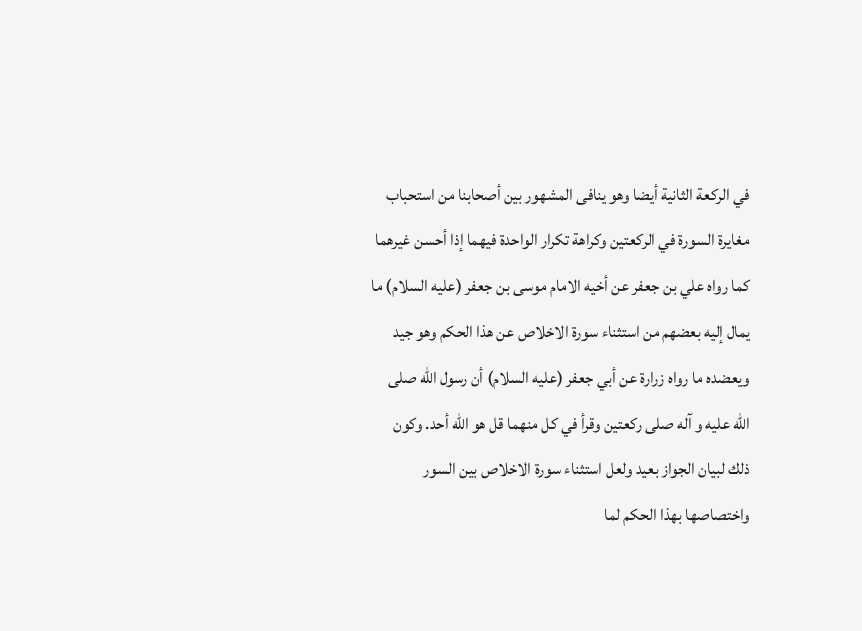في الركعة الثانية أيضا وهو ينافى المشهور بين أصحابنا من استحباب مغايرة السورة في الركعتين وكراهة تكرار الواحدة فيهما إذا أحسن غيرهما كما رواه علي بن جعفر عن أخيه الامام موسى بن جعفر (عليه السلام) ما يمال إليه بعضهم من استثناء سورة الاخلاص عن هذا الحكم وهو جيد ويعضده ما رواه زرارة عن أبي جعفر (عليه السلام) أن رسول الله صلى الله عليه و آله صلى ركعتين وقرأ في كل منهما قل هو الله أحد. وكون ذلك لبيان الجواز بعيد ولعل استثناء سورة الاخلاص بين السور واختصاصها بهذا الحكم لما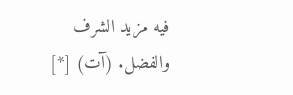فيه مزيد الشرف والفضل. (آت) [*]